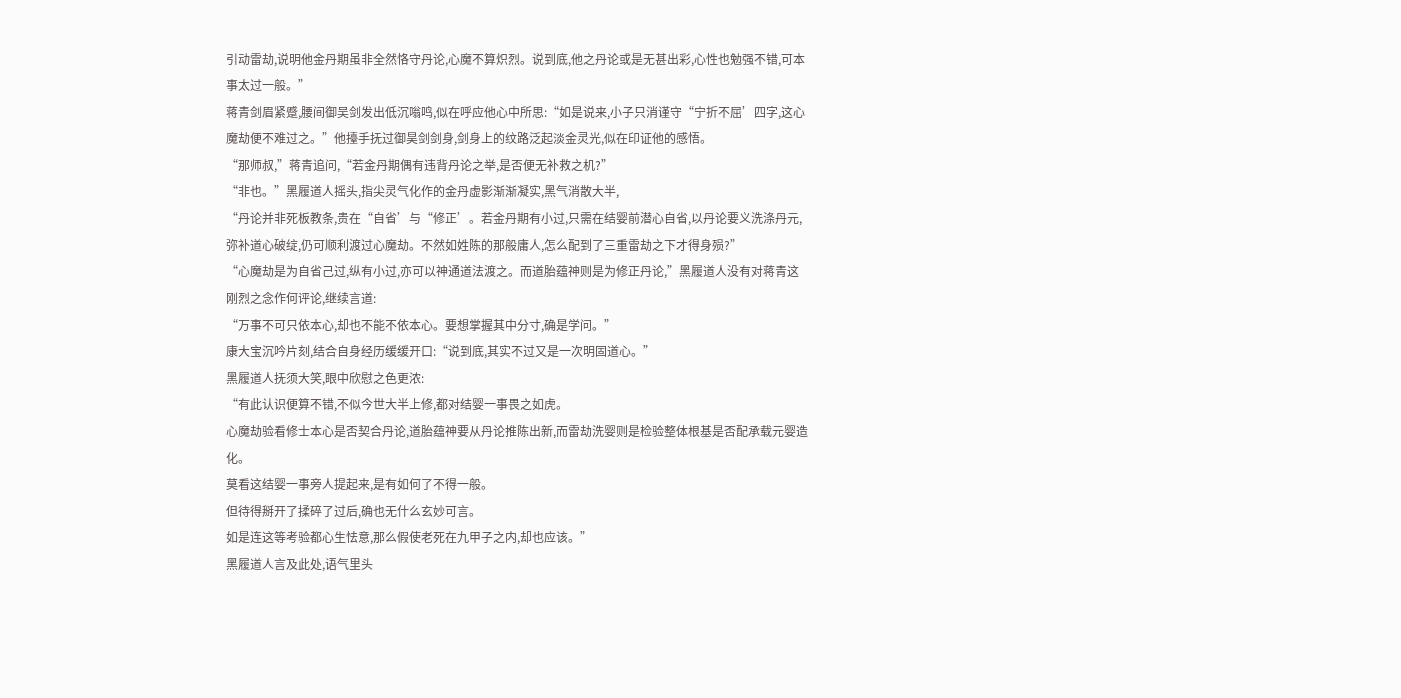引动雷劫,说明他金丹期虽非全然恪守丹论,心魔不算炽烈。说到底,他之丹论或是无甚出彩,心性也勉强不错,可本事太过一般。”
蒋青剑眉紧蹙,腰间御吴剑发出低沉嗡鸣,似在呼应他心中所思:“如是说来,小子只消谨守“宁折不屈’四字,这心魔劫便不难过之。”他擡手抚过御昊剑剑身,剑身上的纹路泛起淡金灵光,似在印证他的感悟。
“那师叔,”蒋青追问,“若金丹期偶有违背丹论之举,是否便无补救之机?”
“非也。”黑履道人摇头,指尖灵气化作的金丹虚影渐渐凝实,黑气消散大半,
“丹论并非死板教条,贵在“自省’与“修正’。若金丹期有小过,只需在结婴前潜心自省,以丹论要义洗涤丹元,弥补道心破绽,仍可顺利渡过心魔劫。不然如姓陈的那般庸人,怎么配到了三重雷劫之下才得身殒?”
“心魔劫是为自省己过,纵有小过,亦可以神通道法渡之。而道胎蕴神则是为修正丹论,”黑履道人没有对蒋青这刚烈之念作何评论,继续言道:
“万事不可只依本心,却也不能不依本心。要想掌握其中分寸,确是学问。”
康大宝沉吟片刻,结合自身经历缓缓开口:“说到底,其实不过又是一次明固道心。”
黑履道人抚须大笑,眼中欣慰之色更浓:
“有此认识便算不错,不似今世大半上修,都对结婴一事畏之如虎。
心魔劫验看修士本心是否契合丹论,道胎蕴神要从丹论推陈出新,而雷劫洗婴则是检验整体根基是否配承载元婴造化。
莫看这结婴一事旁人提起来,是有如何了不得一般。
但待得掰开了揉碎了过后,确也无什么玄妙可言。
如是连这等考验都心生怯意,那么假使老死在九甲子之内,却也应该。”
黑履道人言及此处,语气里头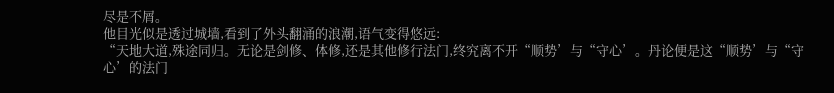尽是不屑。
他目光似是透过城墙,看到了外头翻涌的浪潮,语气变得悠远:
“天地大道,殊途同归。无论是剑修、体修,还是其他修行法门,终究离不开“顺势’与“守心’。丹论便是这“顺势’与“守心’的法门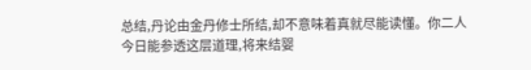总结,丹论由金丹修士所结,却不意味着真就尽能读懂。你二人今日能参透这层道理,将来结婴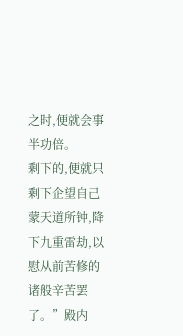之时,便就会事半功倍。
剩下的,便就只剩下企望自己蒙天道所钟,降下九重雷劫,以慰从前苦修的诸般辛苦罢了。”殿内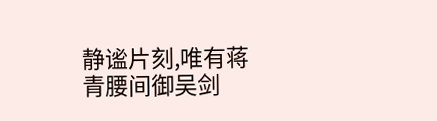静谧片刻,唯有蒋青腰间御吴剑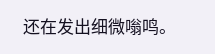还在发出细微嗡鸣。